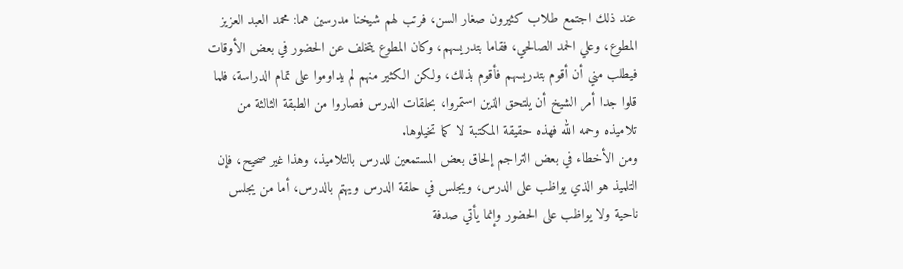عند ذلك اجتمع طلاب كثيرون صغار السن، فرتب لهم شيخنا مدرسين هما: محمد العبد العزيز المطوع، وعلي الحمد الصالحي، فقاما بتدريسهم، وكان المطوع يتخلف عن الحضور في بعض الأوقات فيطلب مني أن أقوم بتدريسهم فأقوم بذلك، ولكن الكثير منهم لم يداوموا على تمام الدراسة، فلما قلوا جدا أمر الشيخ أن يلتحق الذين استمروا، بحلقات الدرس فصاروا من الطبقة الثالثة من تلاميذه وحمه الله فهذه حقيقة المكتبة لا كما تخيلوها.
ومن الأخطاء في بعض التراجم إلحاق بعض المستمعين للدرس بالتلاميذ، وهذا غير صحيح، فإن التلميذ هو الذي يواظب على الدرس، ويجلس في حلقة الدرس ويهتم بالدرس، أما من يجلس ناحية ولا يواظب على الحضور وإنما يأتي صدفة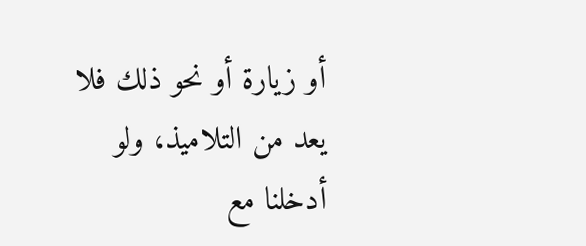أو زيارة أو نحو ذلك فلا يعد من التلاميذ، ولو أدخلنا مع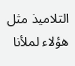التلاميذ مثل هؤلاء لملأنا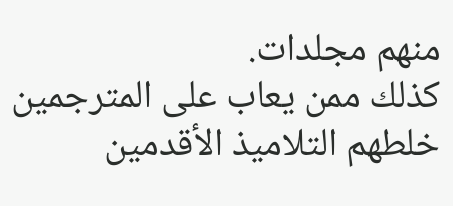منهم مجلدات.
كذلك ممن يعاب على المترجمين خلطهم التلاميذ الأقدمين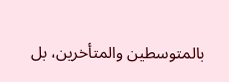بالمتوسطين والمتأخرين، بل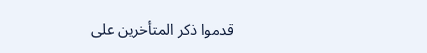قدموا ذكر المتأخرين على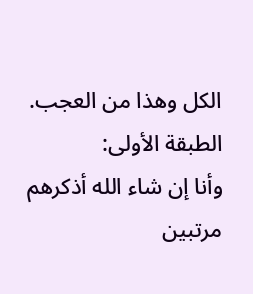الكل وهذا من العجب.
الطبقة الأولى:
وأنا إن شاء الله أذكرهم مرتبين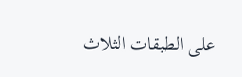على الطبقات الثلاث